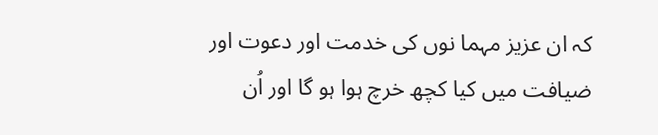کہ ان عزیز مہما نوں کی خدمت اور دعوت اور ضیافت میں کیا کچھ خرچ ہوا ہو گا اور اُن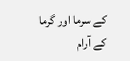کے سرما اور گرما کے آرام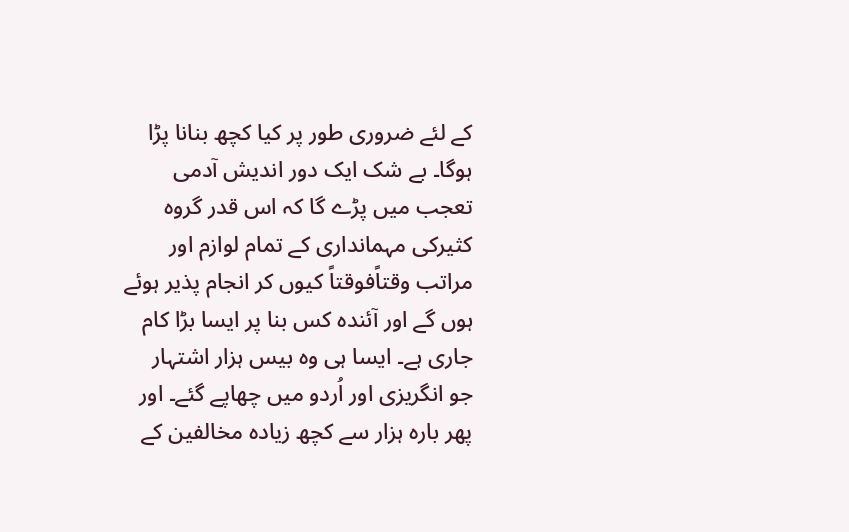کے لئے ضروری طور پر کیا کچھ بنانا پڑا ہوگا۔ بے شک ایک دور اندیش آدمی تعجب میں پڑے گا کہ اس قدر گروہ کثیرکی مہمانداری کے تمام لوازم اور مراتب وقتاًفوقتاً کیوں کر انجام پذیر ہوئے ہوں گے اور آئندہ کس بنا پر ایسا بڑا کام جاری ہے۔ ایسا ہی وہ بیس ہزار اشتہار جو انگریزی اور اُردو میں چھاپے گئے۔ اور پھر بارہ ہزار سے کچھ زیادہ مخالفین کے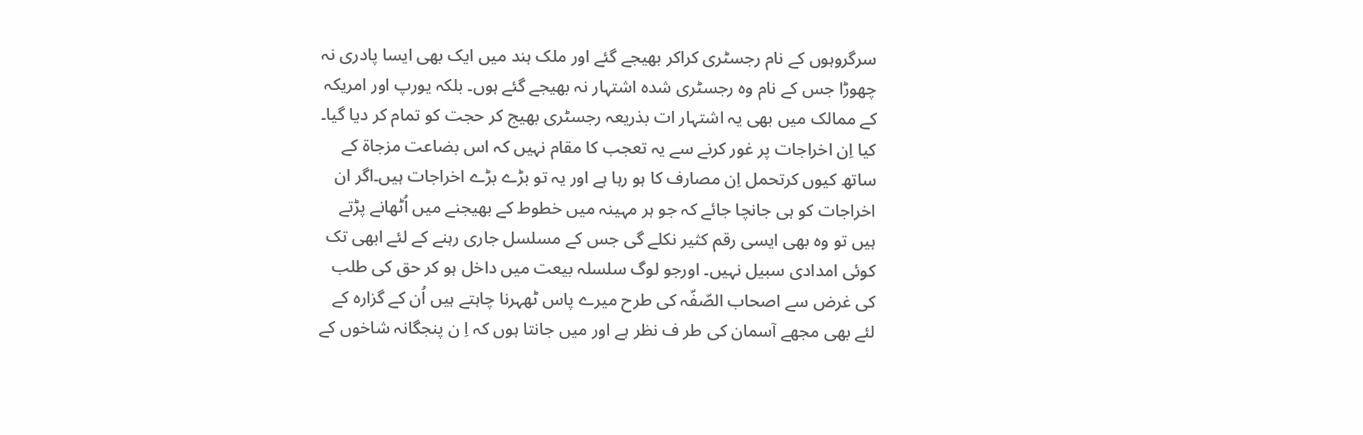سرگروہوں کے نام رجسٹری کراکر بھیجے گئے اور ملک ہند میں ایک بھی ایسا پادری نہ چھوڑا جس کے نام وہ رجسٹری شدہ اشتہار نہ بھیجے گئے ہوں۔ بلکہ یورپ اور امریکہ کے ممالک میں بھی یہ اشتہار ات بذریعہ رجسٹری بھیج کر حجت کو تمام کر دیا گیا۔ کیا اِن اخراجات پر غور کرنے سے یہ تعجب کا مقام نہیں کہ اس بضاعت مزجاة کے ساتھ کیوں کرتحمل اِن مصارف کا ہو رہا ہے اور یہ تو بڑے بڑے اخراجات ہیں۔اگر ان اخراجات کو ہی جانچا جائے کہ جو ہر مہینہ میں خطوط کے بھیجنے میں اُٹھانے پڑتے ہیں تو وہ بھی ایسی رقم کثیر نکلے گی جس کے مسلسل جاری رہنے کے لئے ابھی تک کوئی امدادی سبیل نہیں۔ اورجو لوگ سلسلہ بیعت میں داخل ہو کر حق کی طلب کی غرض سے اصحاب الصّفّہ کی طرح میرے پاس ٹھہرنا چاہتے ہیں اُن کے گزارہ کے لئے بھی مجھے آسمان کی طر ف نظر ہے اور میں جانتا ہوں کہ اِ ن پنجگانہ شاخوں کے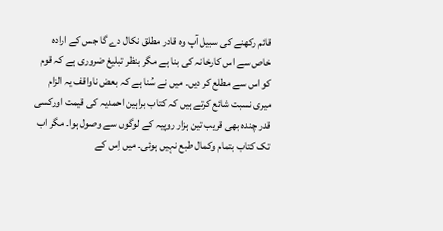قائم رکھنے کی سبیل آپ وہ قادر مطلق نکال دے گا جس کے ارادہ خاص سے اس کارخانہ کی بنا ہے مگر بنظر تبلیغ ضروری ہے کہ قوم کو اس سے مطلع کر دیں۔ میں نے سُنا ہے کہ بعض ناواقف یہ الزام میری نسبت شائع کرتے ہیں کہ کتاب براہین احمدیہ کی قیمت اورکسی قدر چندہ بھی قریب تین ہزار روپیہ کے لوگوں سے وصول ہوا۔ مگر اب تک کتاب بتمام وکمال طبع نہیں ہوئی۔ میں اِس کے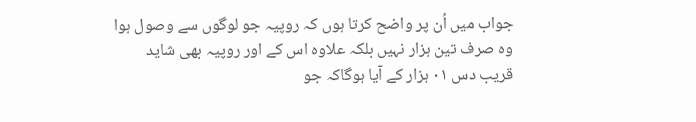جواب میں اُن پر واضح کرتا ہوں کہ روپیہ جو لوگوں سے وصول ہوا وہ صرف تین ہزار نہیں بلکہ علاوہ اس کے اور روپیہ بھی شاید قریب دس ۰۱ ہزار کے آیا ہوگاکہ جو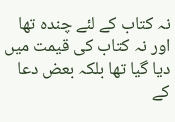نہ کتاب کے لئے چندہ تھا اور نہ کتاب کی قیمت میں دیا گیا تھا بلکہ بعض دعا کے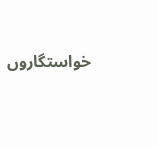خواستگاروں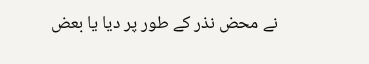نے محض نذر کے طور پر دیا یا بعض